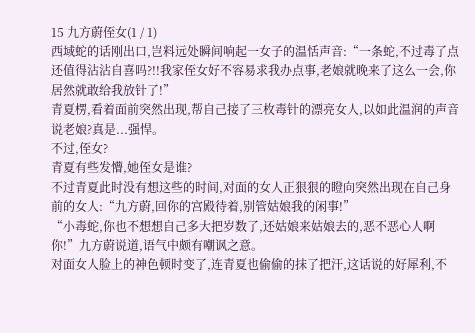15 九方蔚侄女(1 / 1)
西域蛇的话刚出口,岂料远处瞬间响起一女子的温恬声音:“一条蛇,不过毒了点还值得沾沾自喜吗?!!我家侄女好不容易求我办点事,老娘就晚来了这么一会,你居然就敢给我放针了!”
青夏楞,看着面前突然出现,帮自己接了三枚毒针的漂亮女人,以如此温润的声音说老娘?真是...强悍。
不过,侄女?
青夏有些发懵,她侄女是谁?
不过青夏此时没有想这些的时间,对面的女人正狠狠的瞪向突然出现在自己身前的女人:“九方蔚,回你的宫殿待着,别管姑娘我的闲事!”
“小毒蛇,你也不想想自己多大把岁数了,还姑娘来姑娘去的,恶不恶心人啊你!”九方蔚说道,语气中颇有嘲讽之意。
对面女人脸上的神色顿时变了,连青夏也偷偷的抹了把汗,这话说的好犀利,不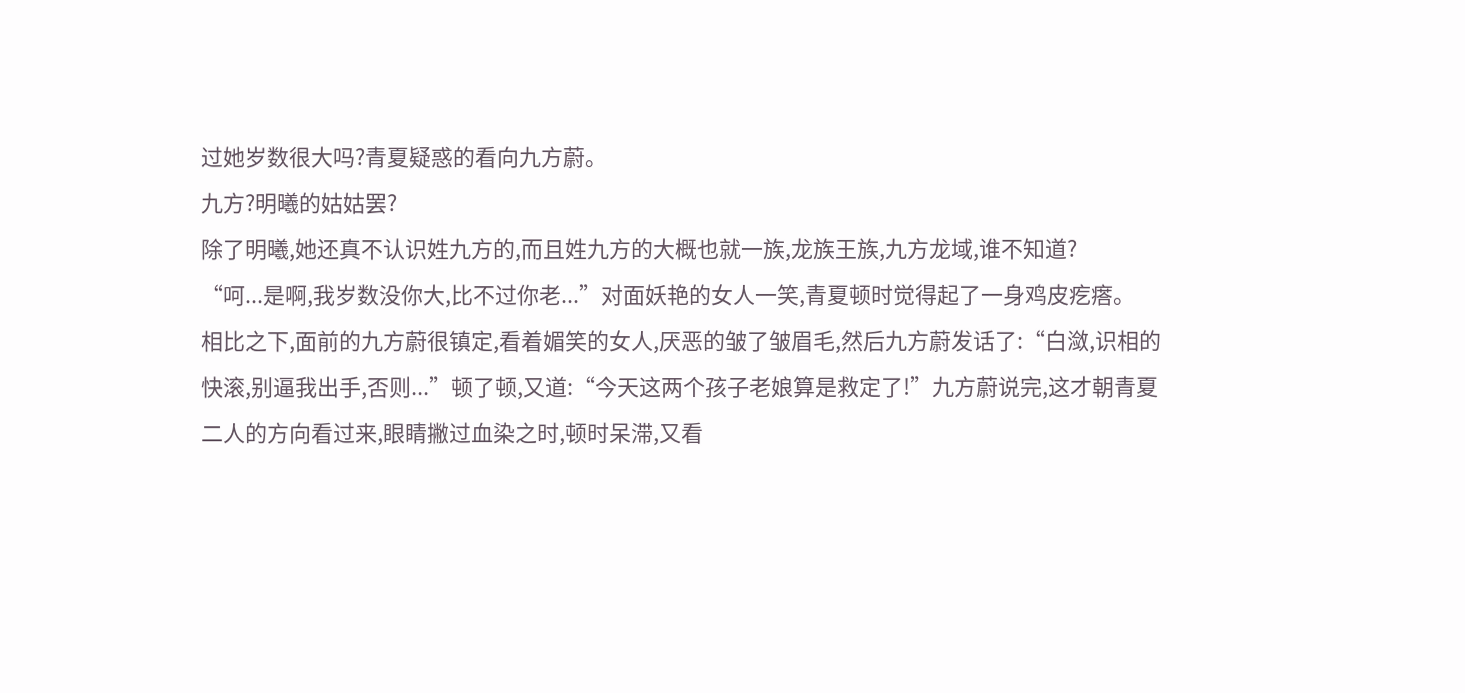过她岁数很大吗?青夏疑惑的看向九方蔚。
九方?明曦的姑姑罢?
除了明曦,她还真不认识姓九方的,而且姓九方的大概也就一族,龙族王族,九方龙域,谁不知道?
“呵...是啊,我岁数没你大,比不过你老...”对面妖艳的女人一笑,青夏顿时觉得起了一身鸡皮疙瘩。
相比之下,面前的九方蔚很镇定,看着媚笑的女人,厌恶的皱了皱眉毛,然后九方蔚发话了:“白潋,识相的快滚,别逼我出手,否则...”顿了顿,又道:“今天这两个孩子老娘算是救定了!”九方蔚说完,这才朝青夏二人的方向看过来,眼睛撇过血染之时,顿时呆滞,又看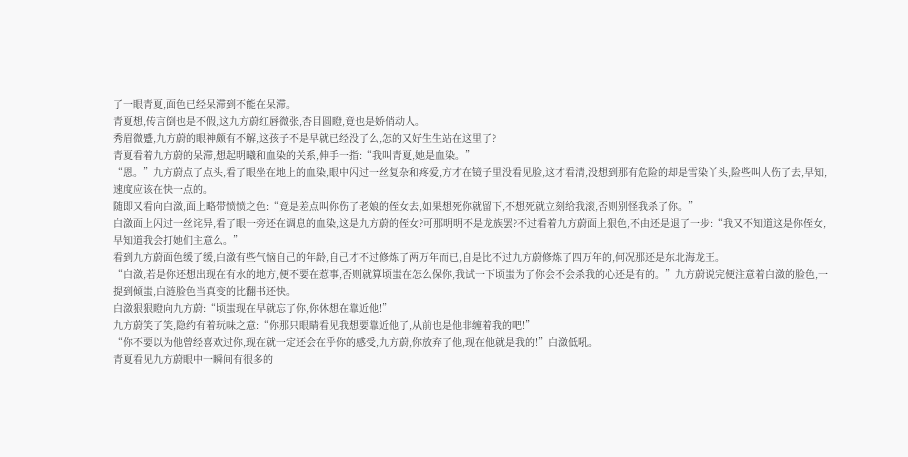了一眼青夏,面色已经呆滞到不能在呆滞。
青夏想,传言倒也是不假,这九方蔚红唇微张,杏目圆瞪,竟也是娇俏动人。
秀眉微蹙,九方蔚的眼神颇有不解,这孩子不是早就已经没了么,怎的又好生生站在这里了?
青夏看着九方蔚的呆滞,想起明曦和血染的关系,伸手一指:“我叫青夏,她是血染。”
“恩。”九方蔚点了点头,看了眼坐在地上的血染,眼中闪过一丝复杂和疼爱,方才在镜子里没看见脸,这才看清,没想到那有危险的却是雪染丫头,险些叫人伤了去,早知,速度应该在快一点的。
随即又看向白潋,面上略带愤愤之色:“竟是差点叫你伤了老娘的侄女去,如果想死你就留下,不想死就立刻给我滚,否则别怪我杀了你。”
白潋面上闪过一丝诧异,看了眼一旁还在调息的血染,这是九方蔚的侄女?可那明明不是龙族罢?不过看着九方蔚面上狠色,不由还是退了一步:“我又不知道这是你侄女,早知道我会打她们主意么。”
看到九方蔚面色缓了缓,白潋有些气恼自己的年龄,自己才不过修炼了两万年而已,自是比不过九方蔚修炼了四万年的,何况那还是东北海龙王。
“白潋,若是你还想出现在有水的地方,便不要在惹事,否则就算顷蚩在怎么保你,我试一下顷蚩为了你会不会杀我的心还是有的。”九方蔚说完便注意着白潋的脸色,一提到倾蚩,白涟脸色当真变的比翻书还快。
白潋狠狠瞪向九方蔚:“顷蚩现在早就忘了你,你休想在靠近他!”
九方蔚笑了笑,隐约有着玩味之意:“你那只眼睛看见我想要靠近他了,从前也是他非缠着我的吧!”
“你不要以为他曾经喜欢过你,现在就一定还会在乎你的感受,九方蔚,你放弃了他,现在他就是我的!”白潋低吼。
青夏看见九方蔚眼中一瞬间有很多的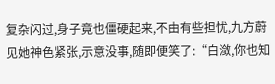复杂闪过,身子竟也僵硬起来,不由有些担忧,九方蔚见她神色紧张,示意没事,随即便笑了:“白潋,你也知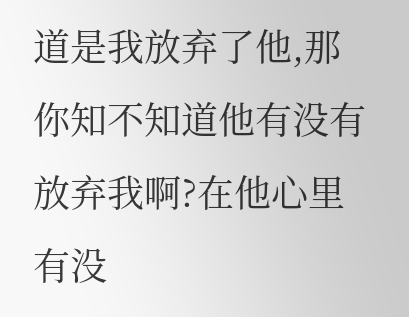道是我放弃了他,那你知不知道他有没有放弃我啊?在他心里有没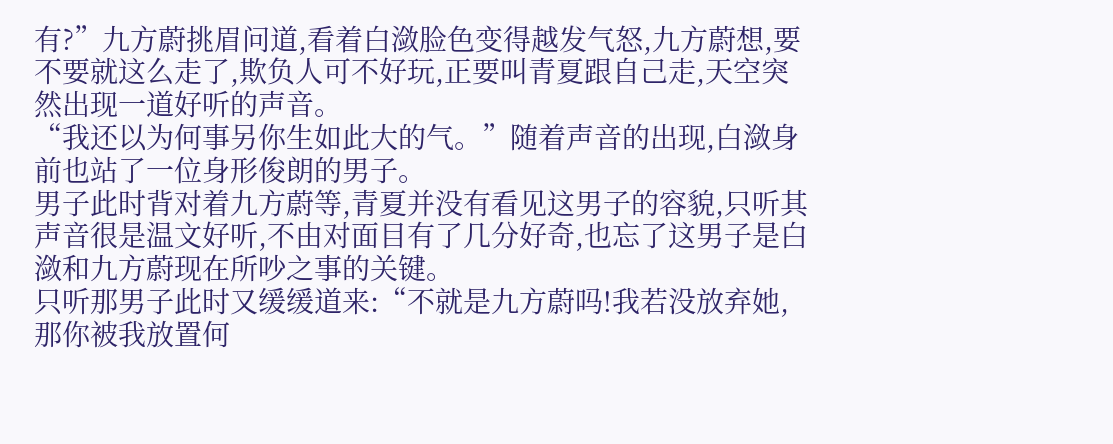有?”九方蔚挑眉问道,看着白潋脸色变得越发气怒,九方蔚想,要不要就这么走了,欺负人可不好玩,正要叫青夏跟自己走,天空突然出现一道好听的声音。
“我还以为何事另你生如此大的气。”随着声音的出现,白潋身前也站了一位身形俊朗的男子。
男子此时背对着九方蔚等,青夏并没有看见这男子的容貌,只听其声音很是温文好听,不由对面目有了几分好奇,也忘了这男子是白潋和九方蔚现在所吵之事的关键。
只听那男子此时又缓缓道来:“不就是九方蔚吗!我若没放弃她,那你被我放置何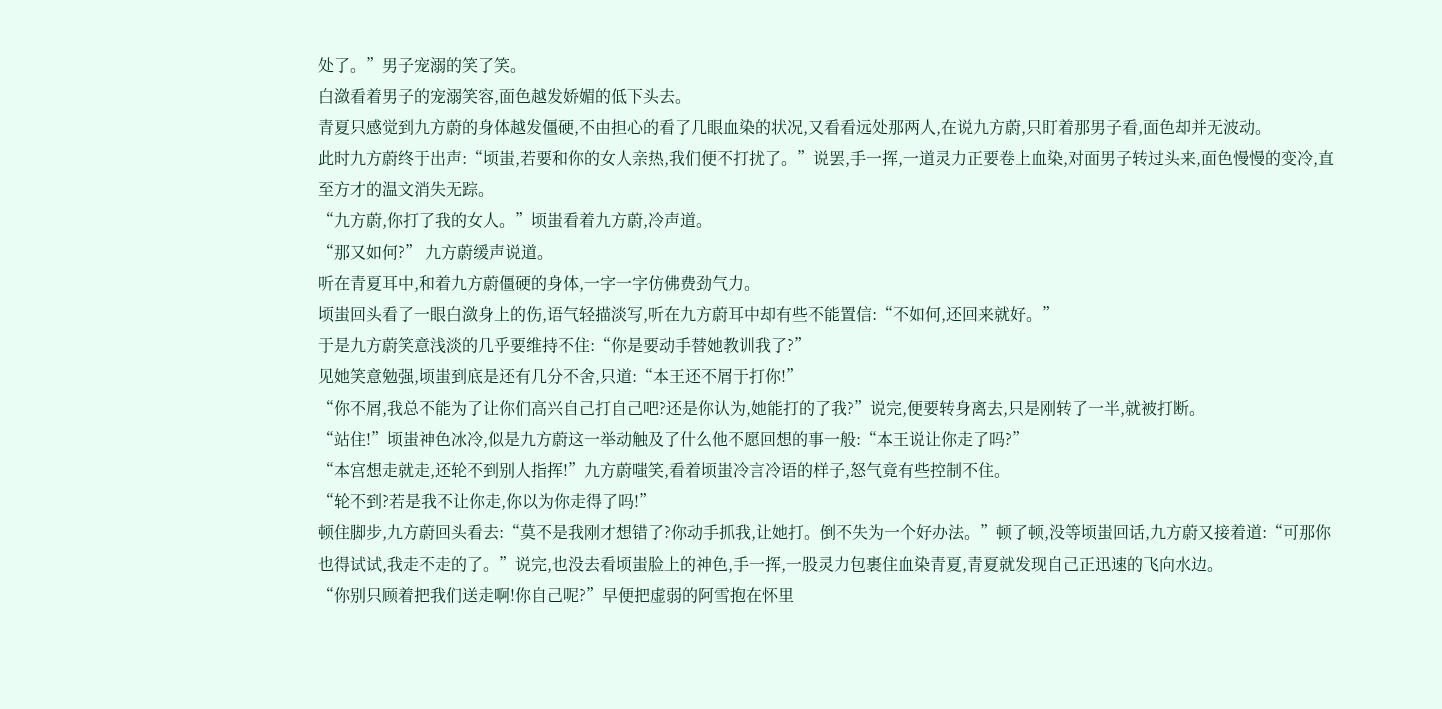处了。”男子宠溺的笑了笑。
白潋看着男子的宠溺笑容,面色越发娇媚的低下头去。
青夏只感觉到九方蔚的身体越发僵硬,不由担心的看了几眼血染的状况,又看看远处那两人,在说九方蔚,只盯着那男子看,面色却并无波动。
此时九方蔚终于出声:“顷蚩,若要和你的女人亲热,我们便不打扰了。”说罢,手一挥,一道灵力正要卷上血染,对面男子转过头来,面色慢慢的变冷,直至方才的温文消失无踪。
“九方蔚,你打了我的女人。”顷蚩看着九方蔚,冷声道。
“那又如何?” 九方蔚缓声说道。
听在青夏耳中,和着九方蔚僵硬的身体,一字一字仿佛费劲气力。
顷蚩回头看了一眼白潋身上的伤,语气轻描淡写,听在九方蔚耳中却有些不能置信:“不如何,还回来就好。”
于是九方蔚笑意浅淡的几乎要维持不住:“你是要动手替她教训我了?”
见她笑意勉强,顷蚩到底是还有几分不舍,只道:“本王还不屑于打你!”
“你不屑,我总不能为了让你们高兴自己打自己吧?还是你认为,她能打的了我?”说完,便要转身离去,只是刚转了一半,就被打断。
“站住!”顷蚩神色冰冷,似是九方蔚这一举动触及了什么他不愿回想的事一般:“本王说让你走了吗?”
“本宫想走就走,还轮不到别人指挥!”九方蔚嗤笑,看着顷蚩冷言冷语的样子,怒气竟有些控制不住。
“轮不到?若是我不让你走,你以为你走得了吗!”
顿住脚步,九方蔚回头看去:“莫不是我刚才想错了?你动手抓我,让她打。倒不失为一个好办法。”顿了顿,没等顷蚩回话,九方蔚又接着道:“可那你也得试试,我走不走的了。”说完,也没去看顷蚩脸上的神色,手一挥,一股灵力包裹住血染青夏,青夏就发现自己正迅速的飞向水边。
“你别只顾着把我们送走啊!你自己呢?”早便把虚弱的阿雪抱在怀里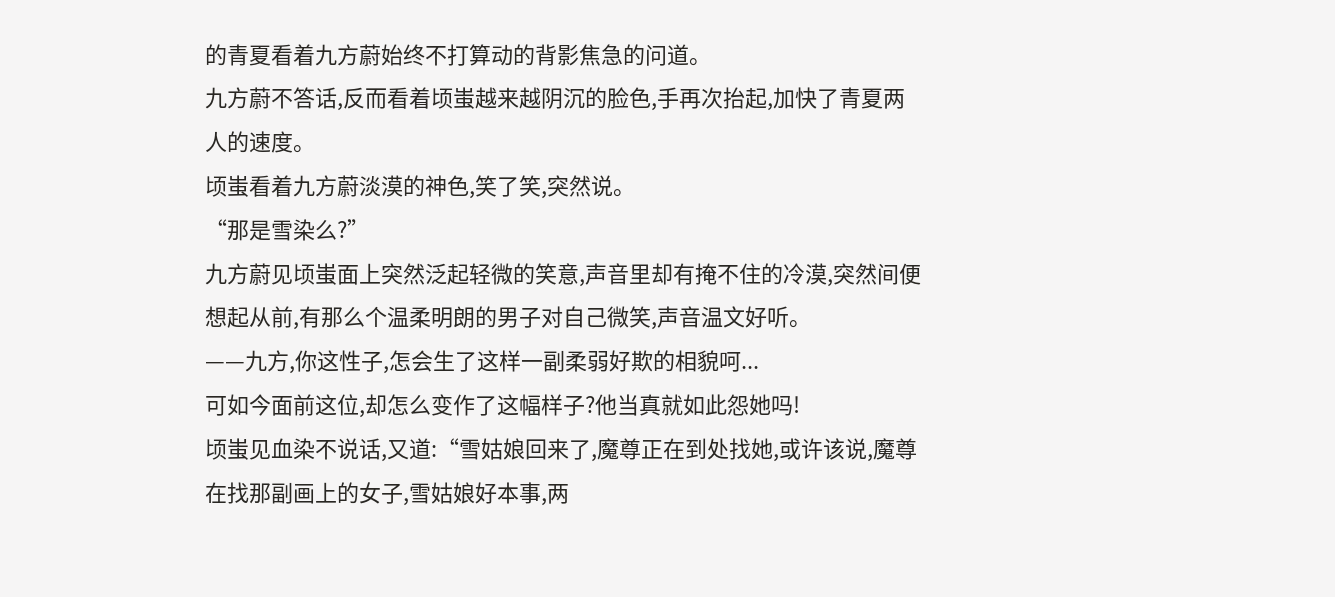的青夏看着九方蔚始终不打算动的背影焦急的问道。
九方蔚不答话,反而看着顷蚩越来越阴沉的脸色,手再次抬起,加快了青夏两人的速度。
顷蚩看着九方蔚淡漠的神色,笑了笑,突然说。
“那是雪染么?”
九方蔚见顷蚩面上突然泛起轻微的笑意,声音里却有掩不住的冷漠,突然间便想起从前,有那么个温柔明朗的男子对自己微笑,声音温文好听。
——九方,你这性子,怎会生了这样一副柔弱好欺的相貌呵...
可如今面前这位,却怎么变作了这幅样子?他当真就如此怨她吗!
顷蚩见血染不说话,又道:“雪姑娘回来了,魔尊正在到处找她,或许该说,魔尊在找那副画上的女子,雪姑娘好本事,两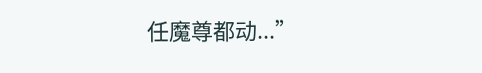任魔尊都动...”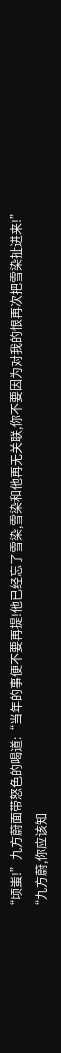“顷蚩!”九方蔚面带怒色的喝道:“当年的事便不要再提!他已经忘了雪染,雪染和他再无关联,你不要因为对我的恨再次把雪染扯进来!”
“九方蔚,你应该知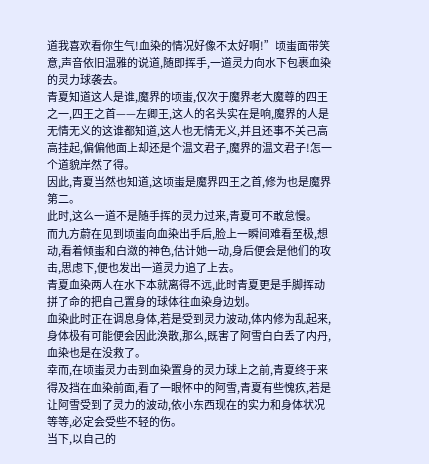道我喜欢看你生气!血染的情况好像不太好啊!”顷蚩面带笑意,声音依旧温雅的说道,随即挥手,一道灵力向水下包裹血染的灵力球袭去。
青夏知道这人是谁,魔界的顷蚩,仅次于魔界老大魔尊的四王之一,四王之首——左卿王,这人的名头实在是响,魔界的人是无情无义的这谁都知道,这人也无情无义,并且还事不关己高高挂起,偏偏他面上却还是个温文君子,魔界的温文君子!怎一个道貌岸然了得。
因此,青夏当然也知道,这顷蚩是魔界四王之首,修为也是魔界第二。
此时,这么一道不是随手挥的灵力过来,青夏可不敢怠慢。
而九方蔚在见到顷蚩向血染出手后,脸上一瞬间难看至极,想动,看着倾蚩和白潋的神色,估计她一动,身后便会是他们的攻击,思虑下,便也发出一道灵力追了上去。
青夏血染两人在水下本就离得不远,此时青夏更是手脚挥动拼了命的把自己置身的球体往血染身边划。
血染此时正在调息身体,若是受到灵力波动,体内修为乱起来,身体极有可能便会因此涣散,那么,既害了阿雪白白丢了内丹,血染也是在没救了。
幸而,在顷蚩灵力击到血染置身的灵力球上之前,青夏终于来得及挡在血染前面,看了一眼怀中的阿雪,青夏有些愧疚,若是让阿雪受到了灵力的波动,依小东西现在的实力和身体状况等等,必定会受些不轻的伤。
当下,以自己的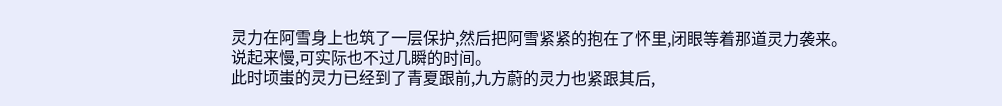灵力在阿雪身上也筑了一层保护,然后把阿雪紧紧的抱在了怀里,闭眼等着那道灵力袭来。
说起来慢,可实际也不过几瞬的时间。
此时顷蚩的灵力已经到了青夏跟前,九方蔚的灵力也紧跟其后,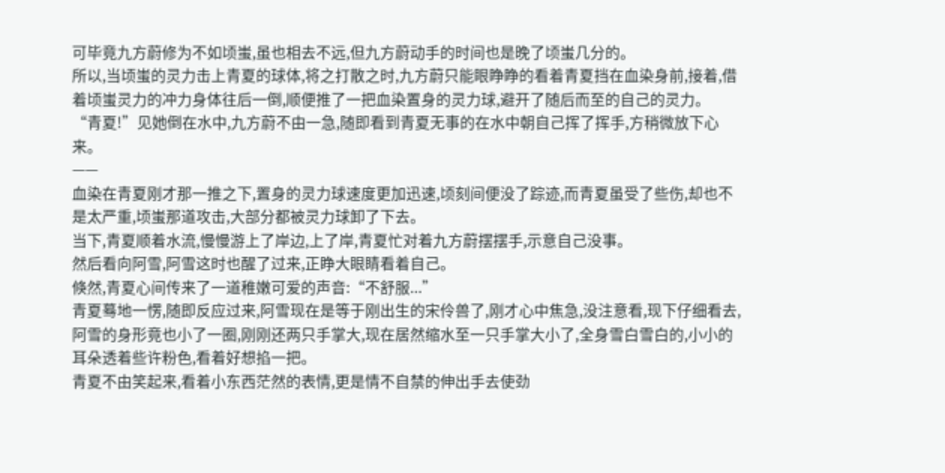可毕竟九方蔚修为不如顷蚩,虽也相去不远,但九方蔚动手的时间也是晚了顷蚩几分的。
所以,当顷蚩的灵力击上青夏的球体,将之打散之时,九方蔚只能眼睁睁的看着青夏挡在血染身前,接着,借着顷蚩灵力的冲力身体往后一倒,顺便推了一把血染置身的灵力球,避开了随后而至的自己的灵力。
“青夏!”见她倒在水中,九方蔚不由一急,随即看到青夏无事的在水中朝自己挥了挥手,方稍微放下心来。
——
血染在青夏刚才那一推之下,置身的灵力球速度更加迅速,顷刻间便没了踪迹,而青夏虽受了些伤,却也不是太严重,顷蚩那道攻击,大部分都被灵力球卸了下去。
当下,青夏顺着水流,慢慢游上了岸边,上了岸,青夏忙对着九方蔚摆摆手,示意自己没事。
然后看向阿雪,阿雪这时也醒了过来,正睁大眼睛看着自己。
倏然,青夏心间传来了一道稚嫩可爱的声音:“不舒服...”
青夏蓦地一愣,随即反应过来,阿雪现在是等于刚出生的宋伶兽了,刚才心中焦急,没注意看,现下仔细看去,阿雪的身形竟也小了一圈,刚刚还两只手掌大,现在居然缩水至一只手掌大小了,全身雪白雪白的,小小的耳朵透着些许粉色,看着好想掐一把。
青夏不由笑起来,看着小东西茫然的表情,更是情不自禁的伸出手去使劲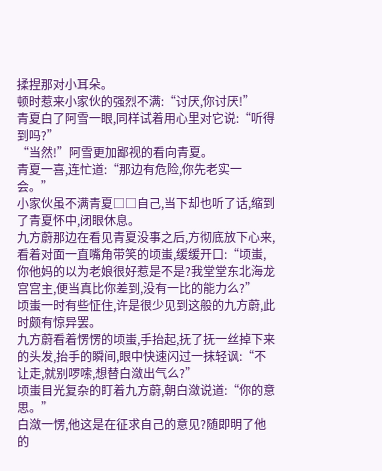揉捏那对小耳朵。
顿时惹来小家伙的强烈不满:“讨厌,你讨厌!”
青夏白了阿雪一眼,同样试着用心里对它说:“听得到吗?”
“当然!”阿雪更加鄙视的看向青夏。
青夏一喜,连忙道:“那边有危险,你先老实一会。”
小家伙虽不满青夏□□自己,当下却也听了话,缩到了青夏怀中,闭眼休息。
九方蔚那边在看见青夏没事之后,方彻底放下心来,看着对面一直嘴角带笑的顷蚩,缓缓开口:“顷蚩,你他妈的以为老娘很好惹是不是?我堂堂东北海龙宫宫主,便当真比你差到,没有一比的能力么?”
顷蚩一时有些怔住,许是很少见到这般的九方蔚,此时颇有惊异罢。
九方蔚看着愣愣的顷蚩,手抬起,抚了抚一丝掉下来的头发,抬手的瞬间,眼中快速闪过一抹轻讽:“不让走,就别啰嗦,想替白潋出气么?”
顷蚩目光复杂的盯着九方蔚,朝白潋说道:“你的意思。”
白潋一愣,他这是在征求自己的意见?随即明了他的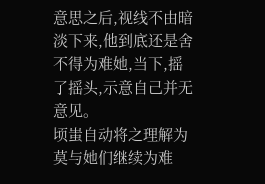意思之后,视线不由暗淡下来,他到底还是舍不得为难她,当下,摇了摇头,示意自己并无意见。
顷蚩自动将之理解为莫与她们继续为难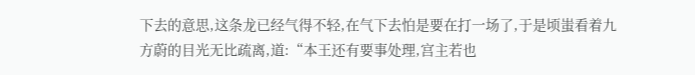下去的意思,这条龙已经气得不轻,在气下去怕是要在打一场了,于是顷蚩看着九方蔚的目光无比疏离,道:“本王还有要事处理,宫主若也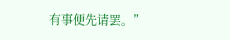有事便先请罢。”